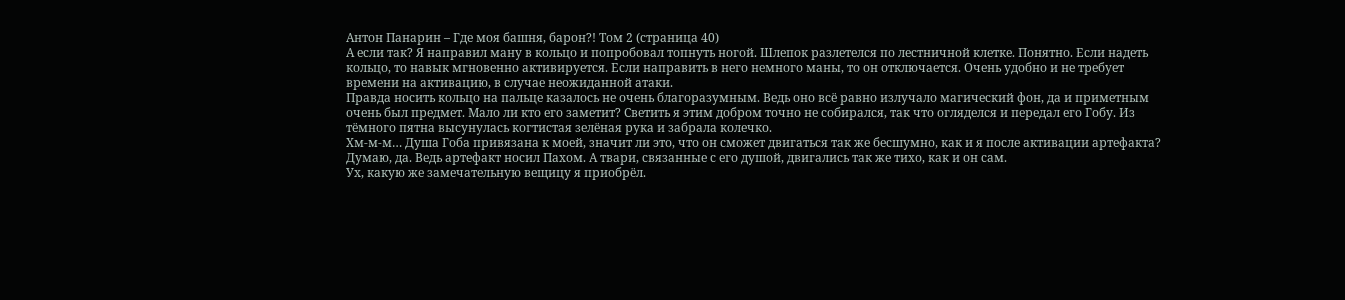Антон Панарин – Где моя башня, барон?! Том 2 (страница 40)
А если так? Я направил ману в кольцо и попробовал топнуть ногой. Шлепок разлетелся по лестничной клетке. Понятно. Если надеть кольцо, то навык мгновенно активируется. Если направить в него немного маны, то он отключается. Очень удобно и не требует времени на активацию, в случае неожиданной атаки.
Правда носить кольцо на пальце казалось не очень благоразумным. Ведь оно всё равно излучало магический фон, да и приметным очень был предмет. Мало ли кто его заметит? Светить я этим добром точно не собирался, так что огляделся и передал его Гобу. Из тёмного пятна высунулась когтистая зелёная рука и забрала колечко.
Хм-м-м… Душа Гоба привязана к моей, значит ли это, что он сможет двигаться так же бесшумно, как и я после активации артефакта? Думаю, да. Ведь артефакт носил Пахом. А твари, связанные с его душой, двигались так же тихо, как и он сам.
Ух, какую же замечательную вещицу я приобрёл.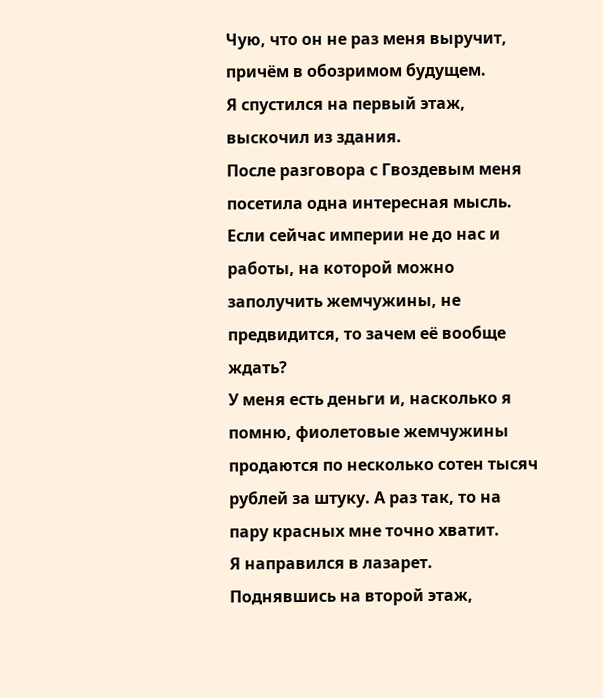Чую, что он не раз меня выручит, причём в обозримом будущем.
Я спустился на первый этаж, выскочил из здания.
После разговора с Гвоздевым меня посетила одна интересная мысль. Если сейчас империи не до нас и работы, на которой можно заполучить жемчужины, не предвидится, то зачем её вообще ждать?
У меня есть деньги и, насколько я помню, фиолетовые жемчужины продаются по несколько сотен тысяч рублей за штуку. А раз так, то на пару красных мне точно хватит.
Я направился в лазарет. Поднявшись на второй этаж,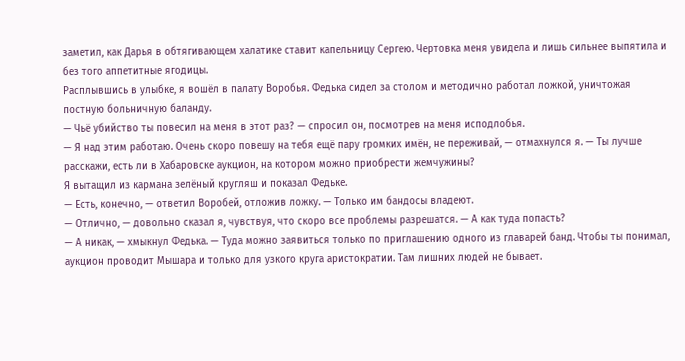заметил, как Дарья в обтягивающем халатике ставит капельницу Сергею. Чертовка меня увидела и лишь сильнее выпятила и без того аппетитные ягодицы.
Расплывшись в улыбке, я вошёл в палату Воробья. Федька сидел за столом и методично работал ложкой, уничтожая постную больничную баланду.
— Чьё убийство ты повесил на меня в этот раз? — спросил он, посмотрев на меня исподлобья.
— Я над этим работаю. Очень скоро повешу на тебя ещё пару громких имён, не переживай, — отмахнулся я. — Ты лучше расскажи, есть ли в Хабаровске аукцион, на котором можно приобрести жемчужины?
Я вытащил из кармана зелёный кругляш и показал Федьке.
— Есть, конечно, — ответил Воробей, отложив ложку. — Только им бандосы владеют.
— Отлично, — довольно сказал я, чувствуя, что скоро все проблемы разрешатся. — А как туда попасть?
— А никак, — хмыкнул Федька. — Туда можно заявиться только по приглашению одного из главарей банд. Чтобы ты понимал, аукцион проводит Мышара и только для узкого круга аристократии. Там лишних людей не бывает.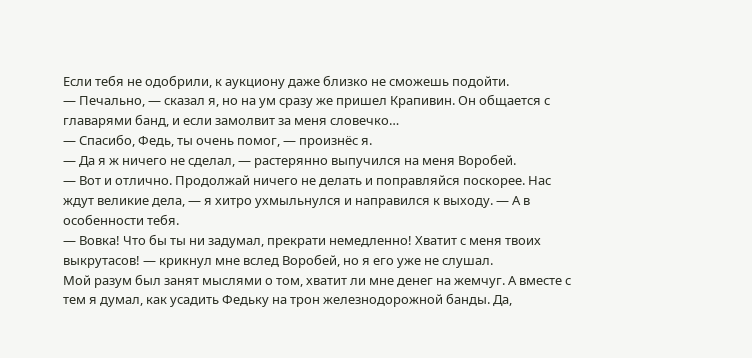Если тебя не одобрили, к аукциону даже близко не сможешь подойти.
— Печально, — сказал я, но на ум сразу же пришел Крапивин. Он общается с главарями банд, и если замолвит за меня словечко…
— Спасибо, Федь, ты очень помог, — произнёс я.
— Да я ж ничего не сделал, — растерянно выпучился на меня Воробей.
— Вот и отлично. Продолжай ничего не делать и поправляйся поскорее. Нас ждут великие дела, — я хитро ухмыльнулся и направился к выходу. — А в особенности тебя.
— Вовка! Что бы ты ни задумал, прекрати немедленно! Хватит с меня твоих выкрутасов! — крикнул мне вслед Воробей, но я его уже не слушал.
Мой разум был занят мыслями о том, хватит ли мне денег на жемчуг. А вместе с тем я думал, как усадить Федьку на трон железнодорожной банды. Да,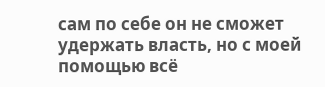сам по себе он не сможет удержать власть, но с моей помощью всё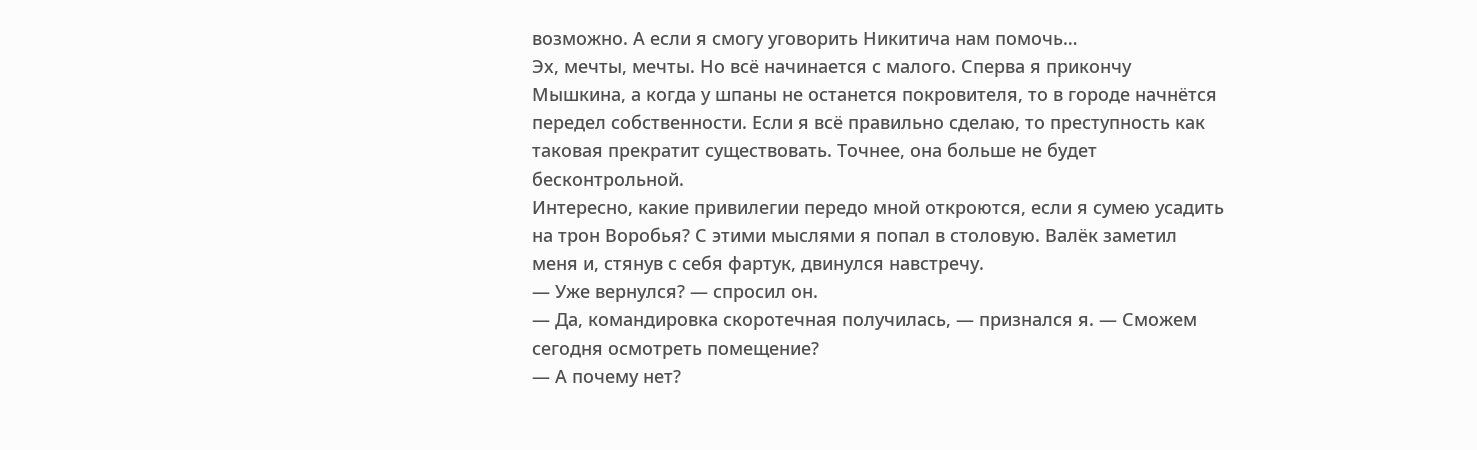возможно. А если я смогу уговорить Никитича нам помочь…
Эх, мечты, мечты. Но всё начинается с малого. Сперва я прикончу Мышкина, а когда у шпаны не останется покровителя, то в городе начнётся передел собственности. Если я всё правильно сделаю, то преступность как таковая прекратит существовать. Точнее, она больше не будет бесконтрольной.
Интересно, какие привилегии передо мной откроются, если я сумею усадить на трон Воробья? С этими мыслями я попал в столовую. Валёк заметил меня и, стянув с себя фартук, двинулся навстречу.
— Уже вернулся? — спросил он.
— Да, командировка скоротечная получилась, — признался я. — Сможем сегодня осмотреть помещение?
— А почему нет?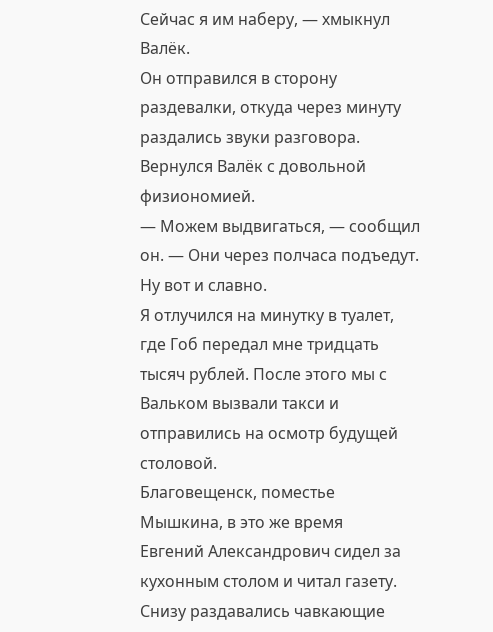Сейчас я им наберу, — хмыкнул Валёк.
Он отправился в сторону раздевалки, откуда через минуту раздались звуки разговора. Вернулся Валёк с довольной физиономией.
— Можем выдвигаться, — сообщил он. — Они через полчаса подъедут.
Ну вот и славно.
Я отлучился на минутку в туалет, где Гоб передал мне тридцать тысяч рублей. После этого мы с Вальком вызвали такси и отправились на осмотр будущей столовой.
Благовещенск, поместье Мышкина, в это же время
Евгений Александрович сидел за кухонным столом и читал газету. Снизу раздавались чавкающие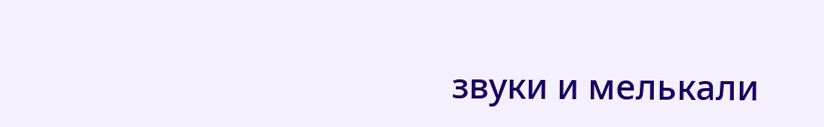звуки и мелькали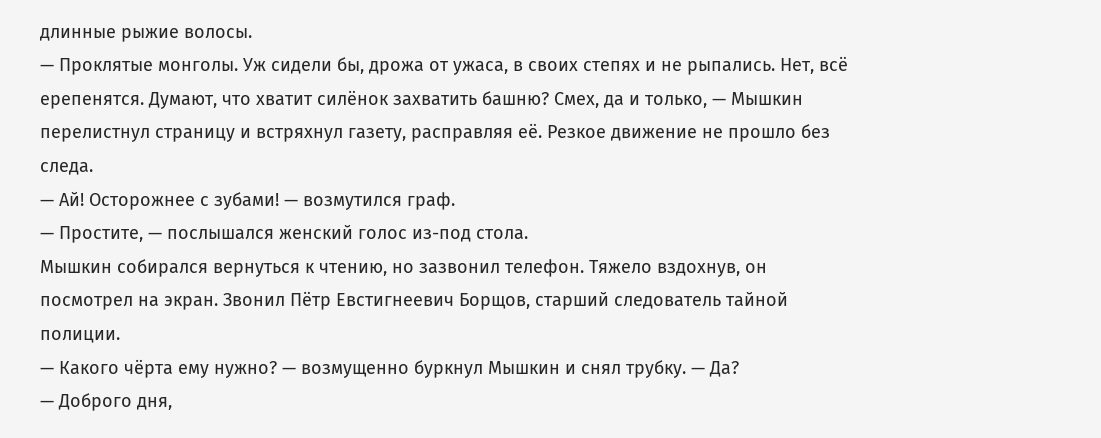длинные рыжие волосы.
— Проклятые монголы. Уж сидели бы, дрожа от ужаса, в своих степях и не рыпались. Нет, всё ерепенятся. Думают, что хватит силёнок захватить башню? Смех, да и только, — Мышкин перелистнул страницу и встряхнул газету, расправляя её. Резкое движение не прошло без следа.
— Ай! Осторожнее с зубами! — возмутился граф.
— Простите, — послышался женский голос из-под стола.
Мышкин собирался вернуться к чтению, но зазвонил телефон. Тяжело вздохнув, он посмотрел на экран. Звонил Пётр Евстигнеевич Борщов, старший следователь тайной полиции.
— Какого чёрта ему нужно? — возмущенно буркнул Мышкин и снял трубку. — Да?
— Доброго дня,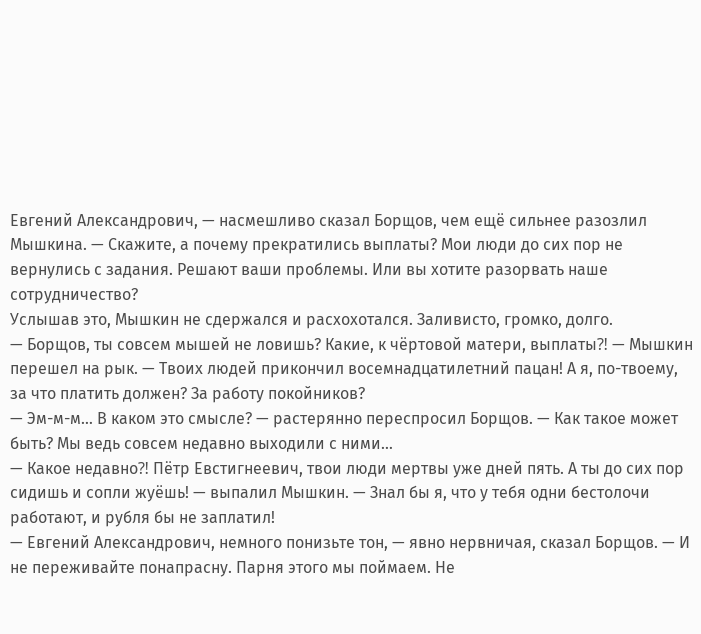Евгений Александрович, — насмешливо сказал Борщов, чем ещё сильнее разозлил Мышкина. — Скажите, а почему прекратились выплаты? Мои люди до сих пор не вернулись с задания. Решают ваши проблемы. Или вы хотите разорвать наше сотрудничество?
Услышав это, Мышкин не сдержался и расхохотался. Заливисто, громко, долго.
— Борщов, ты совсем мышей не ловишь? Какие, к чёртовой матери, выплаты⁈ — Мышкин перешел на рык. — Твоих людей прикончил восемнадцатилетний пацан! А я, по-твоему, за что платить должен? За работу покойников?
— Эм-м-м… В каком это смысле? — растерянно переспросил Борщов. — Как такое может быть? Мы ведь совсем недавно выходили с ними…
— Какое недавно⁈ Пётр Евстигнеевич, твои люди мертвы уже дней пять. А ты до сих пор сидишь и сопли жуёшь! — выпалил Мышкин. — Знал бы я, что у тебя одни бестолочи работают, и рубля бы не заплатил!
— Евгений Александрович, немного понизьте тон, — явно нервничая, сказал Борщов. — И не переживайте понапрасну. Парня этого мы поймаем. Не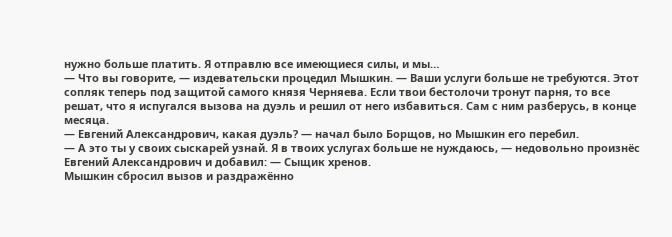нужно больше платить. Я отправлю все имеющиеся силы, и мы…
— Что вы говорите, — издевательски процедил Мышкин. — Ваши услуги больше не требуются. Этот сопляк теперь под защитой самого князя Черняева. Если твои бестолочи тронут парня, то все решат, что я испугался вызова на дуэль и решил от него избавиться. Сам с ним разберусь, в конце месяца.
— Евгений Александрович, какая дуэль? — начал было Борщов, но Мышкин его перебил.
— А это ты у своих сыскарей узнай. Я в твоих услугах больше не нуждаюсь, — недовольно произнёс Евгений Александрович и добавил: — Сыщик хренов.
Мышкин сбросил вызов и раздражённо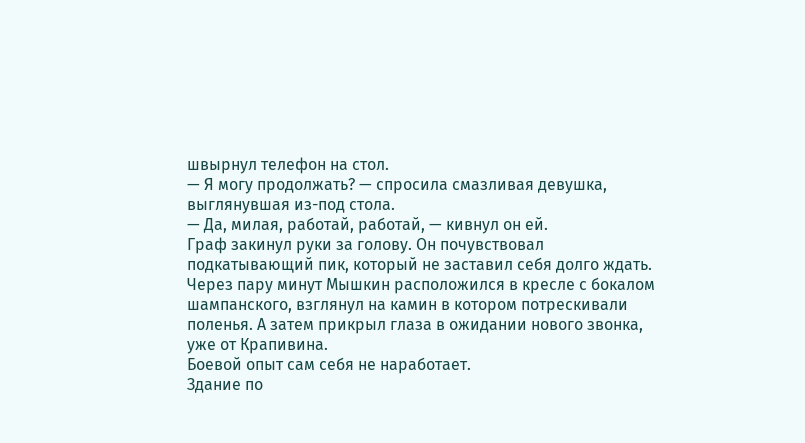швырнул телефон на стол.
— Я могу продолжать? — спросила смазливая девушка, выглянувшая из-под стола.
— Да, милая, работай, работай, — кивнул он ей.
Граф закинул руки за голову. Он почувствовал подкатывающий пик, который не заставил себя долго ждать.
Через пару минут Мышкин расположился в кресле с бокалом шампанского, взглянул на камин в котором потрескивали поленья. А затем прикрыл глаза в ожидании нового звонка, уже от Крапивина.
Боевой опыт сам себя не наработает.
Здание по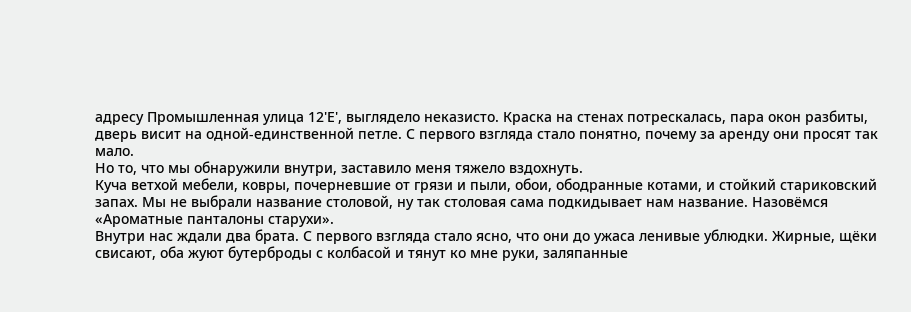адресу Промышленная улица 12'Е', выглядело неказисто. Краска на стенах потрескалась, пара окон разбиты, дверь висит на одной-единственной петле. С первого взгляда стало понятно, почему за аренду они просят так мало.
Но то, что мы обнаружили внутри, заставило меня тяжело вздохнуть.
Куча ветхой мебели, ковры, почерневшие от грязи и пыли, обои, ободранные котами, и стойкий стариковский запах. Мы не выбрали название столовой, ну так столовая сама подкидывает нам название. Назовёмся «Ароматные панталоны старухи».
Внутри нас ждали два брата. С первого взгляда стало ясно, что они до ужаса ленивые ублюдки. Жирные, щёки свисают, оба жуют бутерброды с колбасой и тянут ко мне руки, заляпанные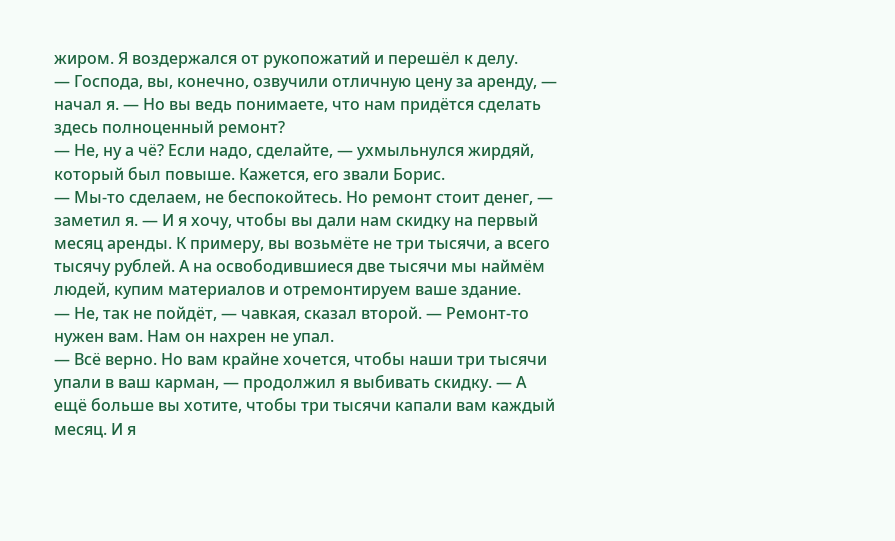жиром. Я воздержался от рукопожатий и перешёл к делу.
— Господа, вы, конечно, озвучили отличную цену за аренду, — начал я. — Но вы ведь понимаете, что нам придётся сделать здесь полноценный ремонт?
— Не, ну а чё? Если надо, сделайте, — ухмыльнулся жирдяй, который был повыше. Кажется, его звали Борис.
— Мы-то сделаем, не беспокойтесь. Но ремонт стоит денег, — заметил я. — И я хочу, чтобы вы дали нам скидку на первый месяц аренды. К примеру, вы возьмёте не три тысячи, а всего тысячу рублей. А на освободившиеся две тысячи мы наймём людей, купим материалов и отремонтируем ваше здание.
— Не, так не пойдёт, — чавкая, сказал второй. — Ремонт-то нужен вам. Нам он нахрен не упал.
— Всё верно. Но вам крайне хочется, чтобы наши три тысячи упали в ваш карман, — продолжил я выбивать скидку. — А ещё больше вы хотите, чтобы три тысячи капали вам каждый месяц. И я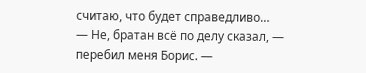считаю, что будет справедливо…
— Не, братан всё по делу сказал, — перебил меня Борис. —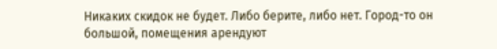Никаких скидок не будет. Либо берите, либо нет. Город-то он большой, помещения арендуют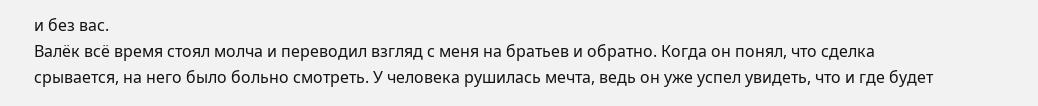и без вас.
Валёк всё время стоял молча и переводил взгляд с меня на братьев и обратно. Когда он понял, что сделка срывается, на него было больно смотреть. У человека рушилась мечта, ведь он уже успел увидеть, что и где будет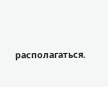располагаться.